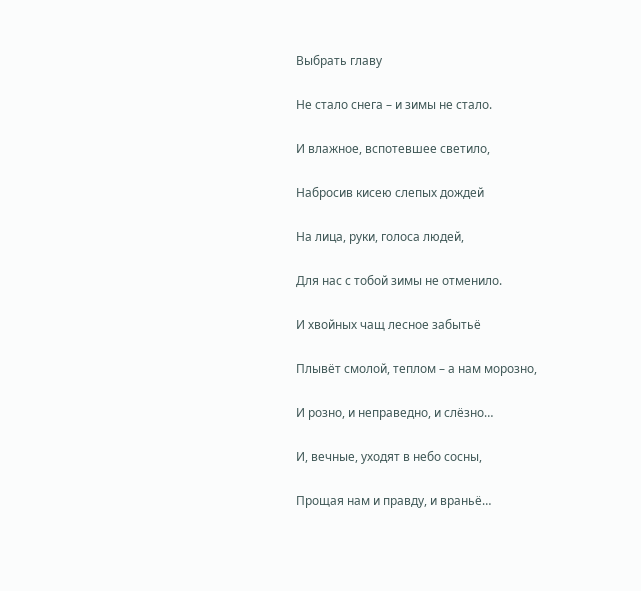Выбрать главу

Не стало снега – и зимы не стало.

И влажное, вспотевшее светило,

Набросив кисею слепых дождей

На лица, руки, голоса людей,

Для нас с тобой зимы не отменило.

И хвойных чащ лесное забытьё

Плывёт смолой, теплом – а нам морозно,

И розно, и неправедно, и слёзно…

И, вечные, уходят в небо сосны,

Прощая нам и правду, и враньё…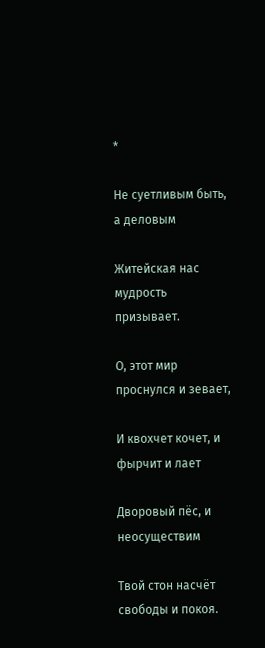*

Не суетливым быть, а деловым

Житейская нас мудрость призывает.

О, этот мир проснулся и зевает,

И квохчет кочет, и фырчит и лает

Дворовый пёс, и неосуществим

Твой стон насчёт свободы и покоя.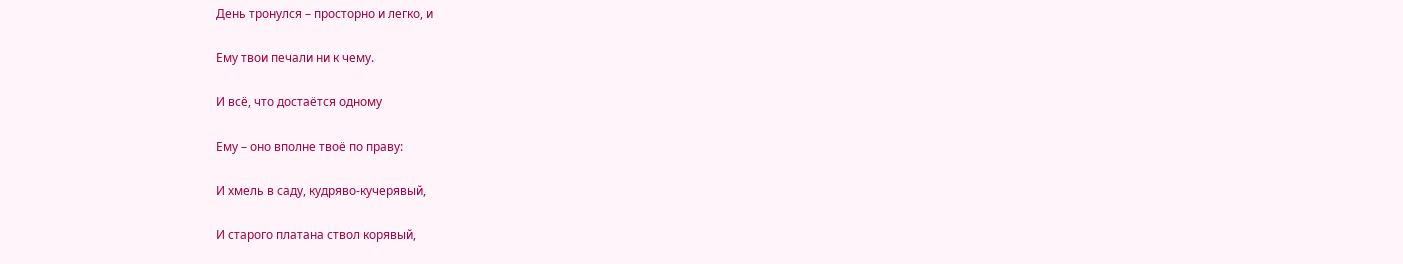День тронулся – просторно и легко, и

Ему твои печали ни к чему.

И всё, что достаётся одному

Ему – оно вполне твоё по праву:

И хмель в саду, кудряво-кучерявый,

И старого платана ствол корявый,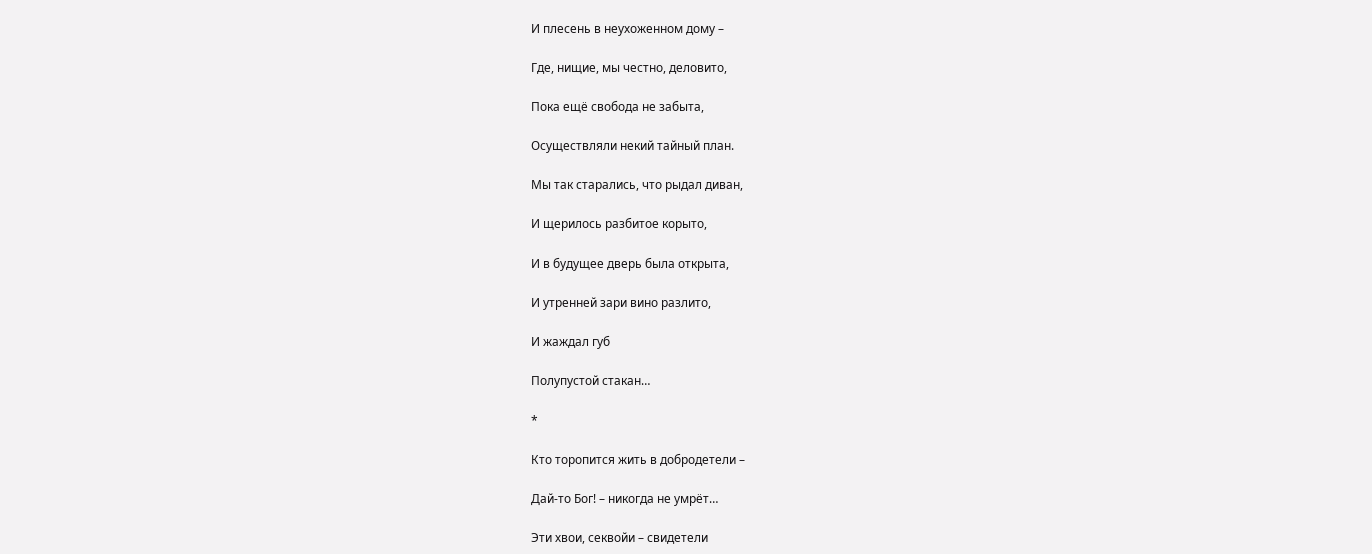И плесень в неухоженном дому –

Где, нищие, мы честно, деловито,

Пока ещё свобода не забыта,

Осуществляли некий тайный план.

Мы так старались, что рыдал диван,

И щерилось разбитое корыто,

И в будущее дверь была открыта,

И утренней зари вино разлито,

И жаждал губ

Полупустой стакан…

*

Кто торопится жить в добродетели –

Дай-то Бог! – никогда не умрёт…

Эти хвои, секвойи – свидетели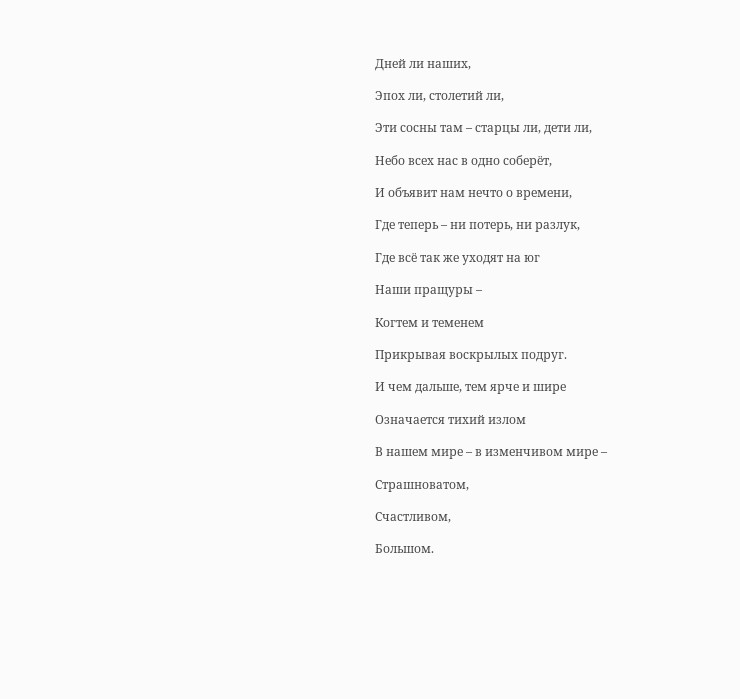Дней ли наших,

Эпох ли, столетий ли,

Эти сосны там – старцы ли, дети ли,

Небо всех нас в одно соберёт,

И объявит нам нечто о времени,

Где теперь – ни потерь, ни разлук,

Где всё так же уходят на юг

Наши пращуры –

Когтем и теменем

Прикрывая воскрылых подруг.

И чем дальше, тем ярче и шире

Означается тихий излом

В нашем мире – в изменчивом мире –

Страшноватом,

Счастливом,

Большом.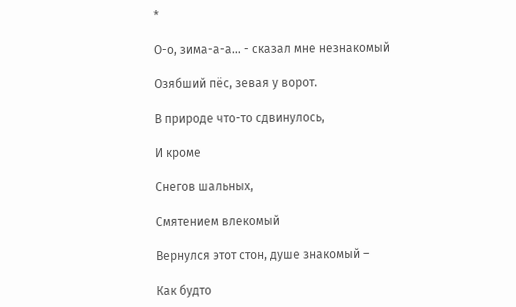*

О-о, зима-а-а… - сказал мне незнакомый

Озябший пёс, зевая у ворот.

В природе что-то сдвинулось,

И кроме

Снегов шальных,

Смятением влекомый

Вернулся этот стон, душе знакомый –

Как будто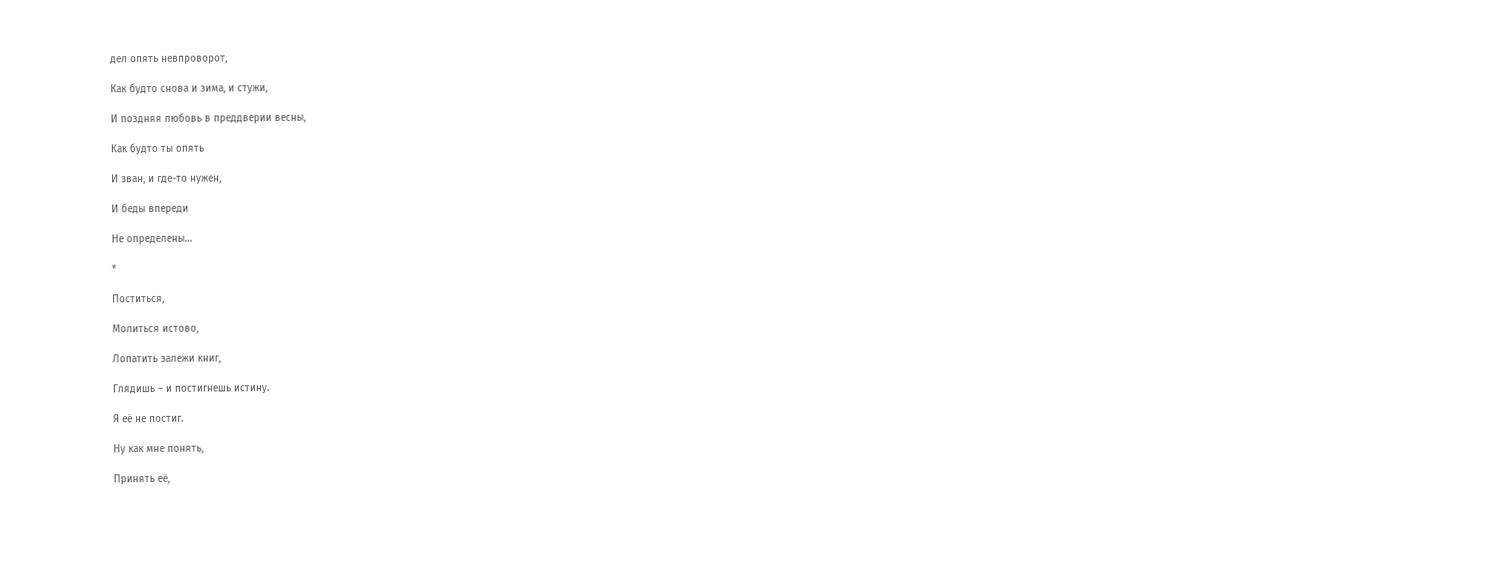дел опять невпроворот,

Как будто снова и зима, и стужи,

И поздняя любовь в преддверии весны,

Как будто ты опять

И зван, и где-то нужен,

И беды впереди

Не определены…

*

Поститься,

Молиться истово,

Лопатить залежи книг,

Глядишь – и постигнешь истину.

Я её не постиг.

Ну как мне понять,

Принять её,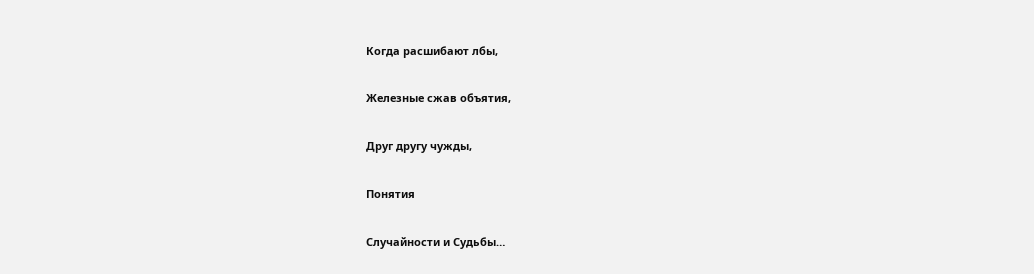Когда расшибают лбы,

Железные сжав объятия,

Друг другу чужды,

Понятия

Случайности и Судьбы…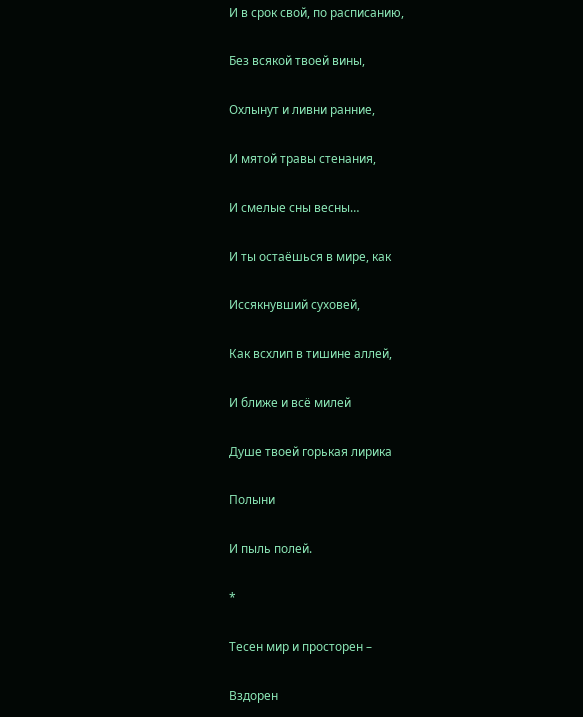И в срок свой, по расписанию,

Без всякой твоей вины,

Охлынут и ливни ранние,

И мятой травы стенания,

И смелые сны весны…

И ты остаёшься в мире, как

Иссякнувший суховей,

Как всхлип в тишине аллей,

И ближе и всё милей

Душе твоей горькая лирика

Полыни

И пыль полей.

*

Тесен мир и просторен –

Вздорен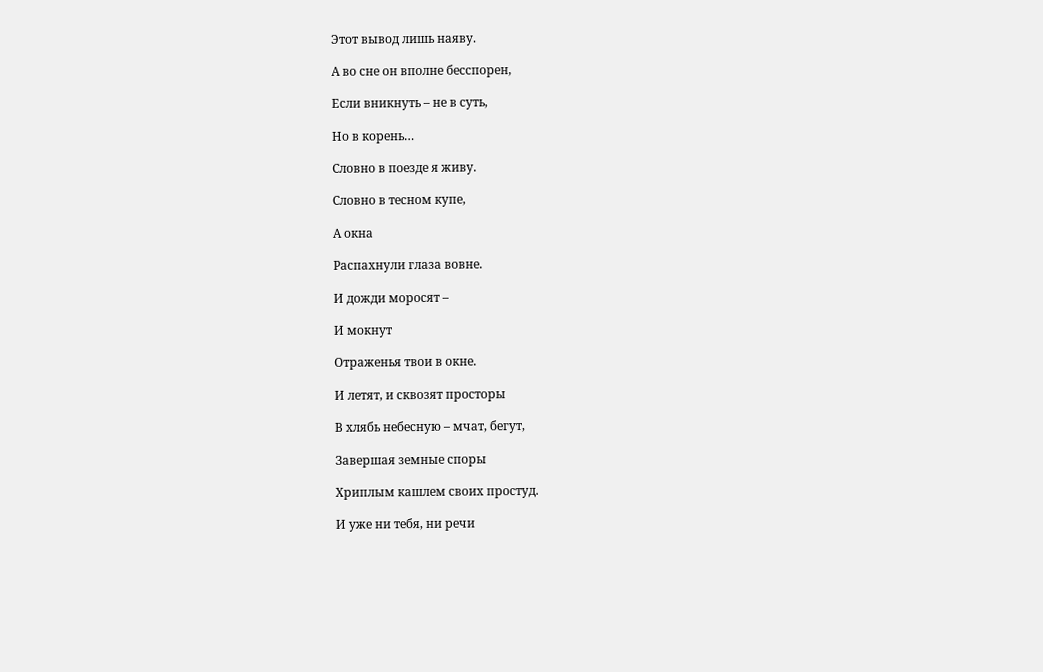Этот вывод лишь наяву.

А во сне он вполне бесспорен,

Если вникнуть – не в суть,

Но в корень…

Словно в поезде я живу.

Словно в тесном купе,

А окна

Распахнули глаза вовне.

И дожди моросят –

И мокнут

Отраженья твои в окне.

И летят, и сквозят просторы

В хлябь небесную – мчат, бегут,

Завершая земные споры

Хриплым кашлем своих простуд.

И уже ни тебя, ни речи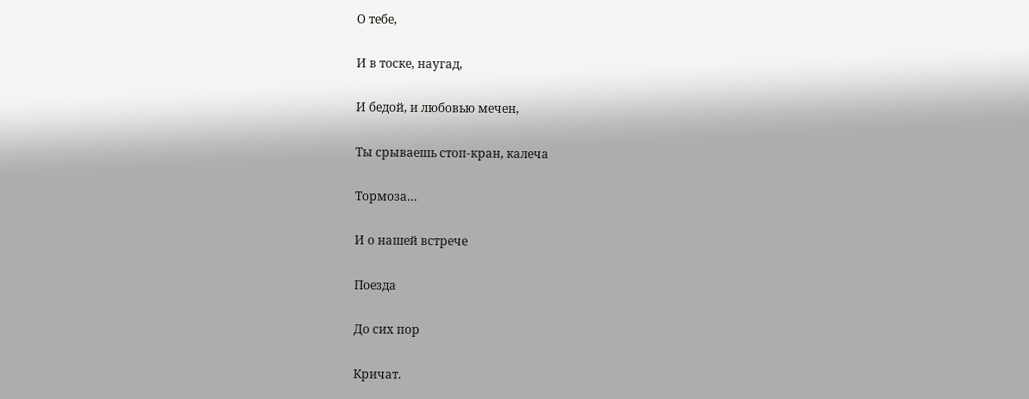О тебе,

И в тоске, наугад,

И бедой, и любовью мечен,

Ты срываешь стоп-кран, калеча

Тормоза…

И о нашей встрече

Поезда

До сих пор

Кричат.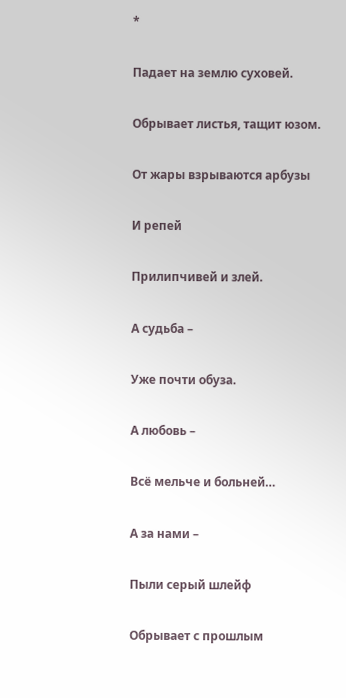*

Падает на землю суховей.

Обрывает листья, тащит юзом.

От жары взрываются арбузы

И репей

Прилипчивей и злей.

А судьба –

Уже почти обуза.

А любовь –

Всё мельче и больней…

А за нами –

Пыли серый шлейф

Обрывает с прошлым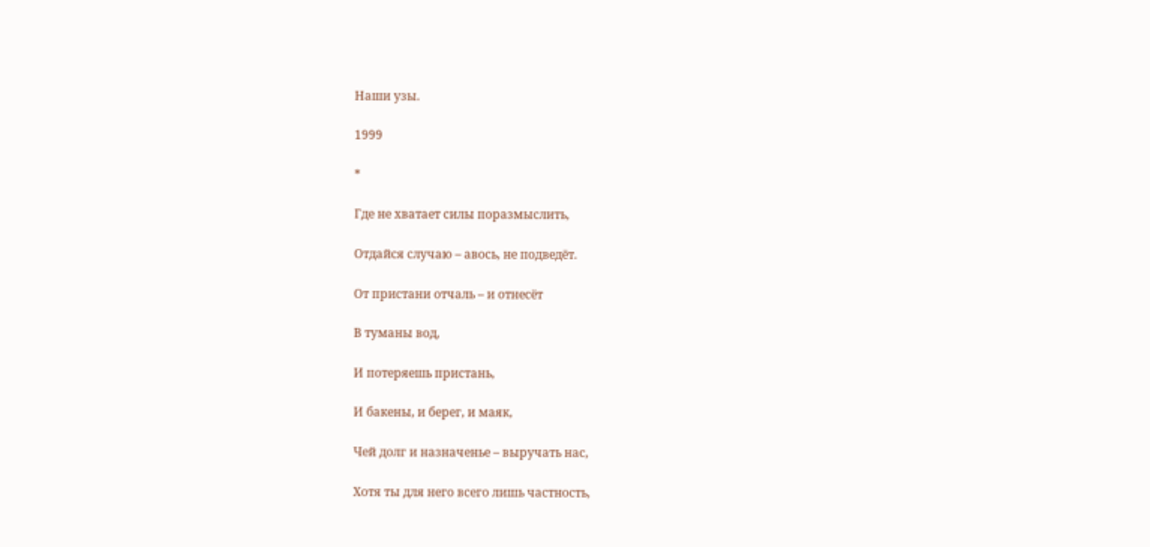Наши узы.

1999

*

Где не хватает силы поразмыслить,

Отдайся случаю – авось, не подведёт.

От пристани отчаль – и отнесёт

В туманы вод,

И потеряешь пристань,

И бакены, и берег, и маяк,

Чей долг и назначенье – выручать нас,

Хотя ты для него всего лишь частность,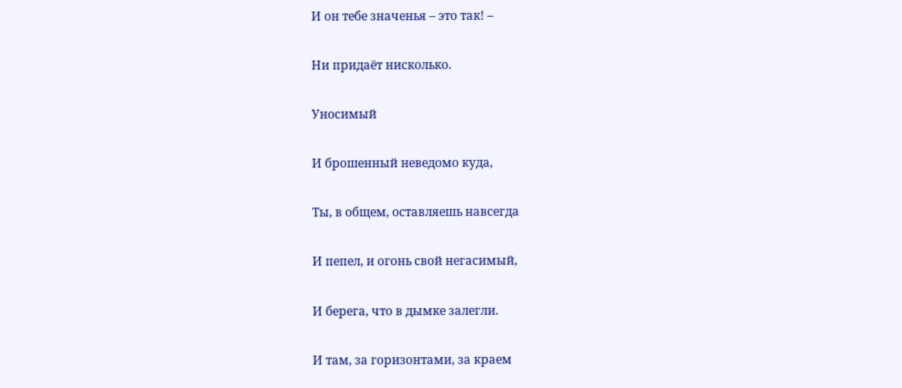И он тебе значенья – это так! –

Ни придаёт нисколько.

Уносимый

И брошенный неведомо куда,

Ты, в общем, оставляешь навсегда

И пепел, и огонь свой негасимый,

И берега, что в дымке залегли.

И там, за горизонтами, за краем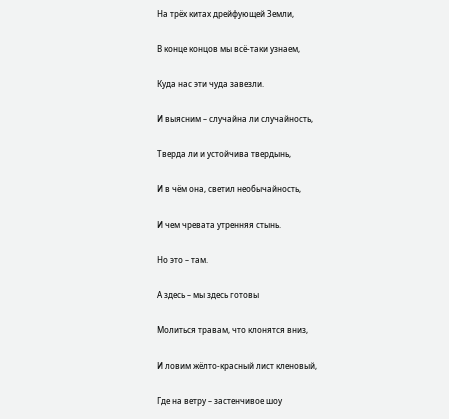На трёх китах дрейфующей Земли,

В конце концов мы всё-таки узнаем,

Куда нас эти чуда завезли.

И выясним – случайна ли случайность,

Тверда ли и устойчива твердынь,

И в чём она, светил необычайность,

И чем чревата утренняя стынь.

Но это – там.

А здесь – мы здесь готовы

Молиться травам, что клонятся вниз,

И ловим жёлто-красный лист кленовый,

Где на ветру – застенчивое шоу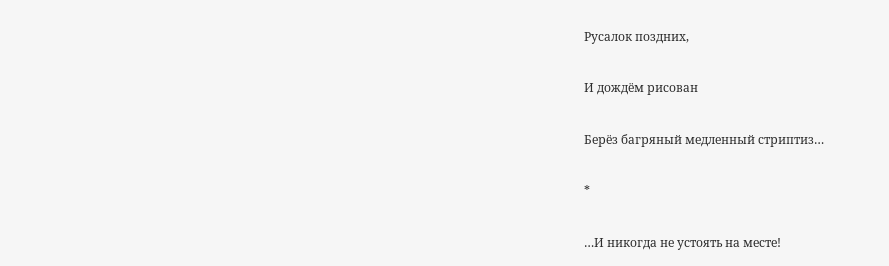Русалок поздних,

И дождём рисован

Берёз багряный медленный стриптиз…

*

…И никогда не устоять на месте!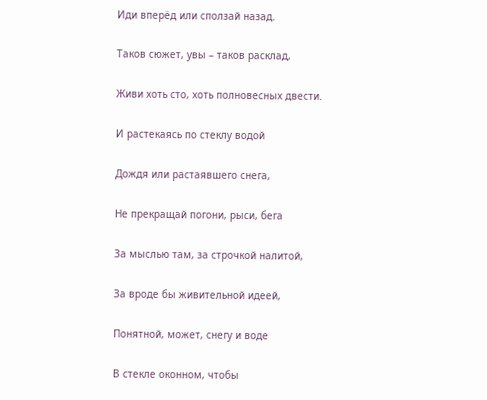Иди вперёд или сползай назад.

Таков сюжет, увы – таков расклад,

Живи хоть сто, хоть полновесных двести.

И растекаясь по стеклу водой

Дождя или растаявшего снега,

Не прекращай погони, рыси, бега

За мыслью там, за строчкой налитой,

За вроде бы живительной идеей,

Понятной, может, снегу и воде

В стекле оконном, чтобы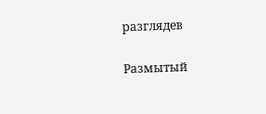разглядев

Размытый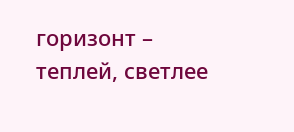горизонт – теплей, светлее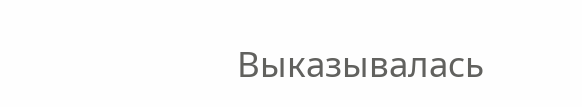Выказывалась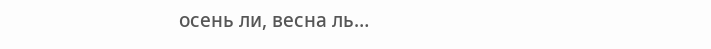осень ли, весна ль…